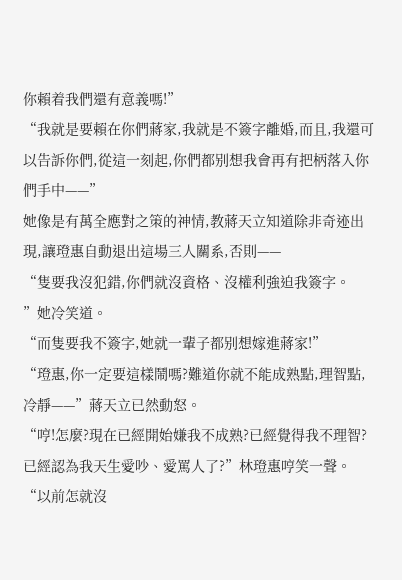你賴着我們還有意義嗎!”
“我就是要賴在你們蔣家,我就是不簽字離婚,而且,我還可以告訴你們,從這一刻起,你們都别想我會再有把柄落入你們手中——”
她像是有萬全應對之策的神情,教蔣天立知道除非奇迹出現,讓璒惠自動退出這場三人關系,否則——
“隻要我沒犯錯,你們就沒資格、沒權利強迫我簽字。
”她冷笑道。
“而隻要我不簽字,她就一輩子都别想嫁進蔣家!”
“璒惠,你一定要這樣鬧嗎?難道你就不能成熟點,理智點,冷靜——”蔣天立已然動怒。
“哼!怎麼?現在已經開始嫌我不成熟?已經覺得我不理智?已經認為我天生愛吵、愛罵人了?”林璒惠哼笑一聲。
“以前怎就沒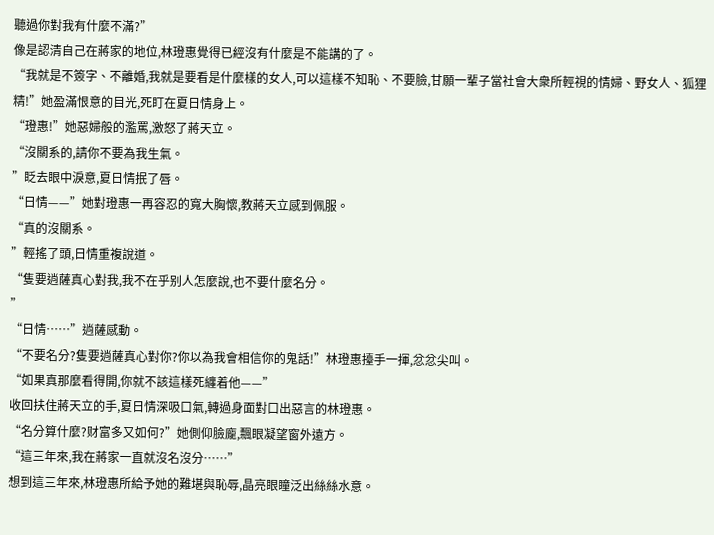聽過你對我有什麼不滿?”
像是認清自己在蔣家的地位,林璒惠覺得已經沒有什麼是不能講的了。
“我就是不簽字、不離婚,我就是要看是什麼樣的女人,可以這樣不知恥、不要臉,甘願一輩子當社會大衆所輕視的情婦、野女人、狐狸精!”她盈滿恨意的目光,死盯在夏日情身上。
“璒惠!”她惡婦般的濫罵,激怒了蔣天立。
“沒關系的,請你不要為我生氣。
”眨去眼中淚意,夏日情抿了唇。
“日情——”她對璒惠一再容忍的寬大胸懷,教蔣天立感到佩服。
“真的沒關系。
”輕搖了頭,日情重複說道。
“隻要逍薩真心對我,我不在乎别人怎麼說,也不要什麼名分。
”
“日情……”逍薩感動。
“不要名分?隻要逍薩真心對你?你以為我會相信你的鬼話!”林璒惠擡手一揮,忿忿尖叫。
“如果真那麼看得開,你就不該這樣死纏着他——”
收回扶住蔣天立的手,夏日情深吸口氣,轉過身面對口出惡言的林璒惠。
“名分算什麼?财富多又如何?”她側仰臉龐,飄眼凝望窗外遠方。
“這三年來,我在蔣家一直就沒名沒分……”
想到這三年來,林璒惠所給予她的難堪與恥辱,晶亮眼瞳泛出絲絲水意。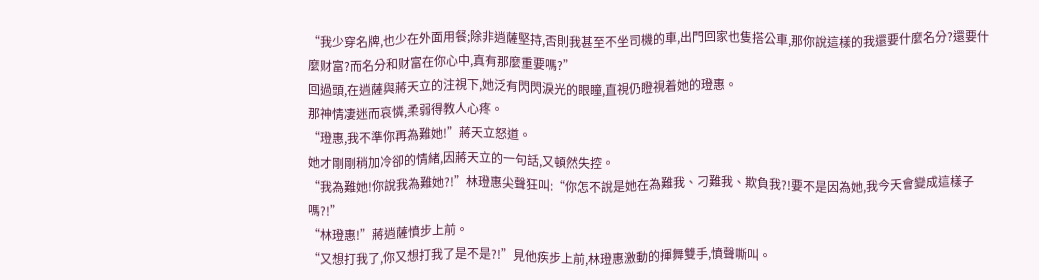“我少穿名牌,也少在外面用餐;除非逍薩堅持,否則我甚至不坐司機的車,出門回家也隻搭公車,那你說這樣的我還要什麼名分?還要什麼财富?而名分和财富在你心中,真有那麼重要嗎?”
回過頭,在逍薩與蔣天立的注視下,她泛有閃閃淚光的眼瞳,直視仍瞪視着她的璒惠。
那神情凄迷而哀憐,柔弱得教人心疼。
“璒惠,我不準你再為難她!”蔣天立怒道。
她才剛剛稍加冷卻的情緒,因蔣天立的一句話,又頓然失控。
“我為難她!你說我為難她?!”林璒惠尖聲狂叫:“你怎不說是她在為難我、刁難我、欺負我?!要不是因為她,我今天會變成這樣子嗎?!”
“林璒惠!”蔣逍薩憤步上前。
“又想打我了,你又想打我了是不是?!”見他疾步上前,林璒惠激動的揮舞雙手,憤聲嘶叫。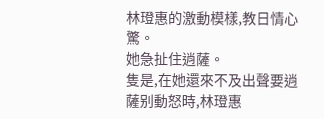林璒惠的激動模樣,教日情心驚。
她急扯住逍薩。
隻是,在她還來不及出聲要逍薩别動怒時,林璒惠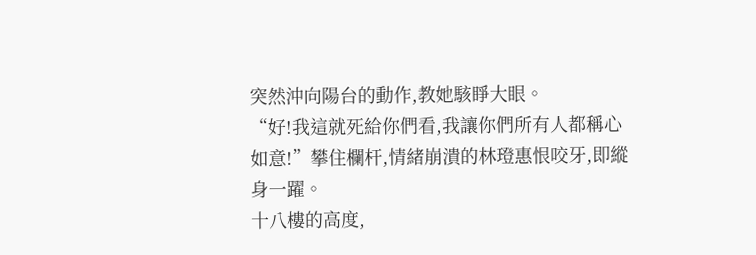突然沖向陽台的動作,教她駭睜大眼。
“好!我這就死給你們看,我讓你們所有人都稱心如意!”攀住欄杆,情緒崩潰的林璒惠恨咬牙,即縱身一躍。
十八樓的高度,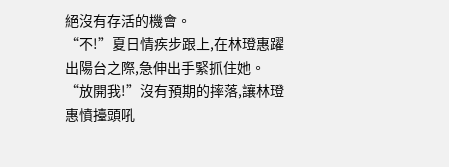絕沒有存活的機會。
“不!”夏日情疾步跟上,在林璒惠躍出陽台之際,急伸出手緊抓住她。
“放開我!”沒有預期的摔落,讓林璒惠憤擡頭吼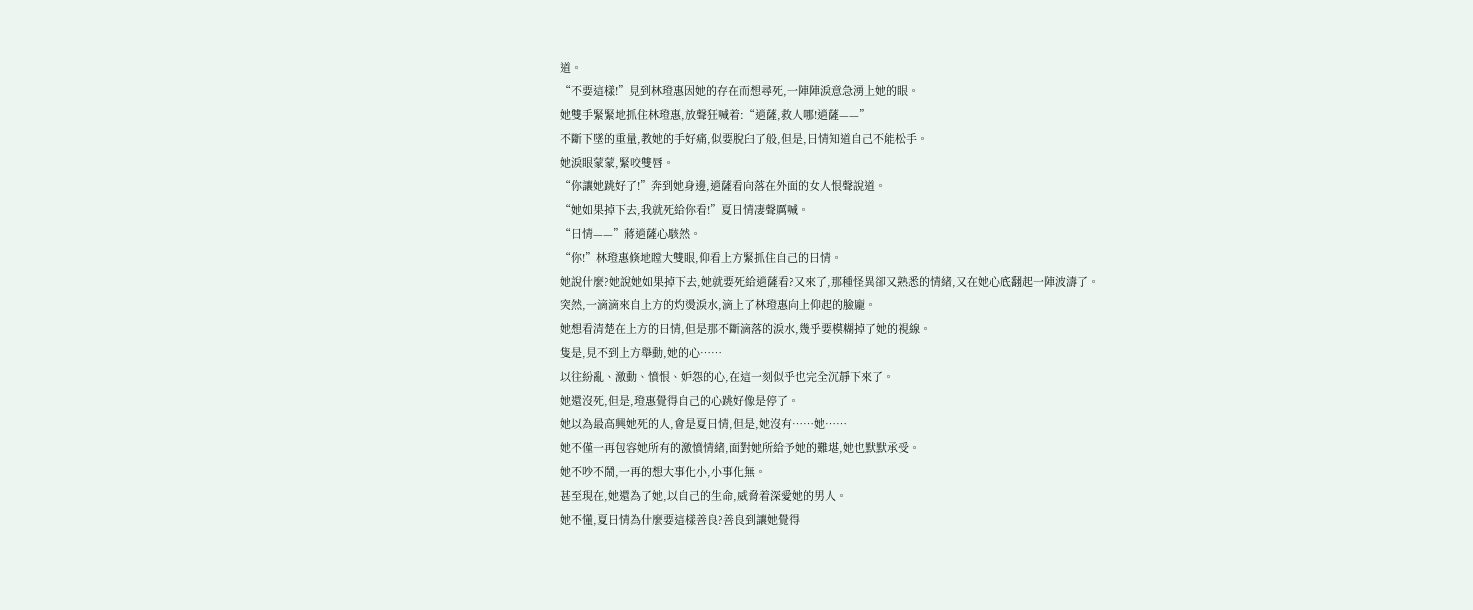道。
“不要這樣!”見到林璒惠因她的存在而想尋死,一陣陣淚意急湧上她的眼。
她雙手緊緊地抓住林璒惠,放聲狂喊着:“逍薩,救人哪!逍薩——”
不斷下墜的重量,教她的手好痛,似要脫臼了般,但是,日情知道自己不能松手。
她淚眼蒙蒙,緊咬雙唇。
“你讓她跳好了!”奔到她身邊,逍薩看向落在外面的女人恨聲說道。
“她如果掉下去,我就死給你看!”夏日情凄聲厲喊。
“日情——”蔣逍薩心駭然。
“你!”林璒惠倏地瞠大雙眼,仰看上方緊抓住自己的日情。
她說什麼?她說她如果掉下去,她就要死給逍薩看?又來了,那種怪異卻又熟悉的情緒,又在她心底翻起一陣波濤了。
突然,一滴滴來自上方的灼燙淚水,滴上了林璒惠向上仰起的臉龐。
她想看清楚在上方的日情,但是那不斷滴落的淚水,幾乎要模糊掉了她的視線。
隻是,見不到上方舉動,她的心……
以往紛亂、激動、憤恨、妒怨的心,在這一刻似乎也完全沉靜下來了。
她還沒死,但是,璒惠覺得自己的心跳好像是停了。
她以為最高興她死的人,會是夏日情,但是,她沒有……她……
她不僅一再包容她所有的激憤情緒,面對她所給予她的難堪,她也默默承受。
她不吵不鬧,一再的想大事化小,小事化無。
甚至現在,她還為了她,以自己的生命,威脅着深愛她的男人。
她不懂,夏日情為什麼要這樣善良?善良到讓她覺得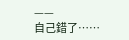——
自己錯了……